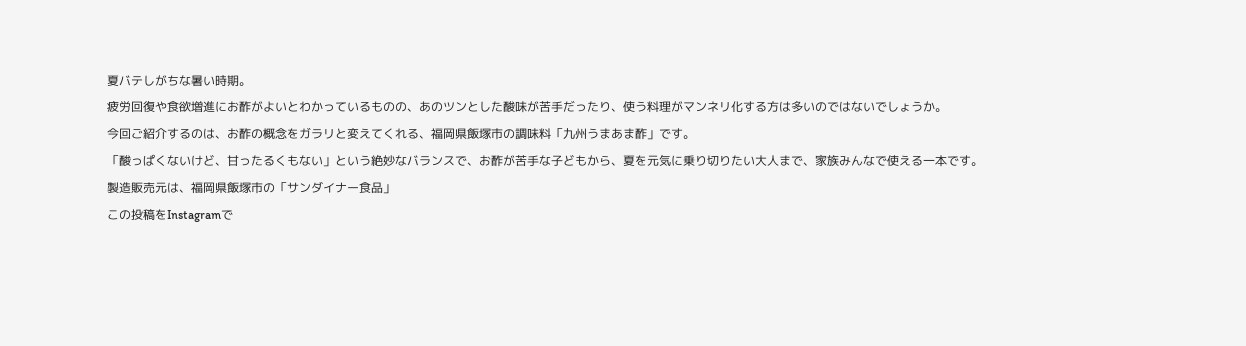夏バテしがちな暑い時期。
疲労回復や食欲増進にお酢がよいとわかっているものの、あのツンとした酸味が苦手だったり、使う料理がマンネリ化する方は多いのではないでしょうか。
今回ご紹介するのは、お酢の概念をガラリと変えてくれる、福岡県飯塚市の調味料「九州うまあま酢」です。
「酸っぱくないけど、甘ったるくもない」という絶妙なバランスで、お酢が苦手な子どもから、夏を元気に乗り切りたい大人まで、家族みんなで使える一本です。
製造販売元は、福岡県飯塚市の「サンダイナー食品」
この投稿をInstagramで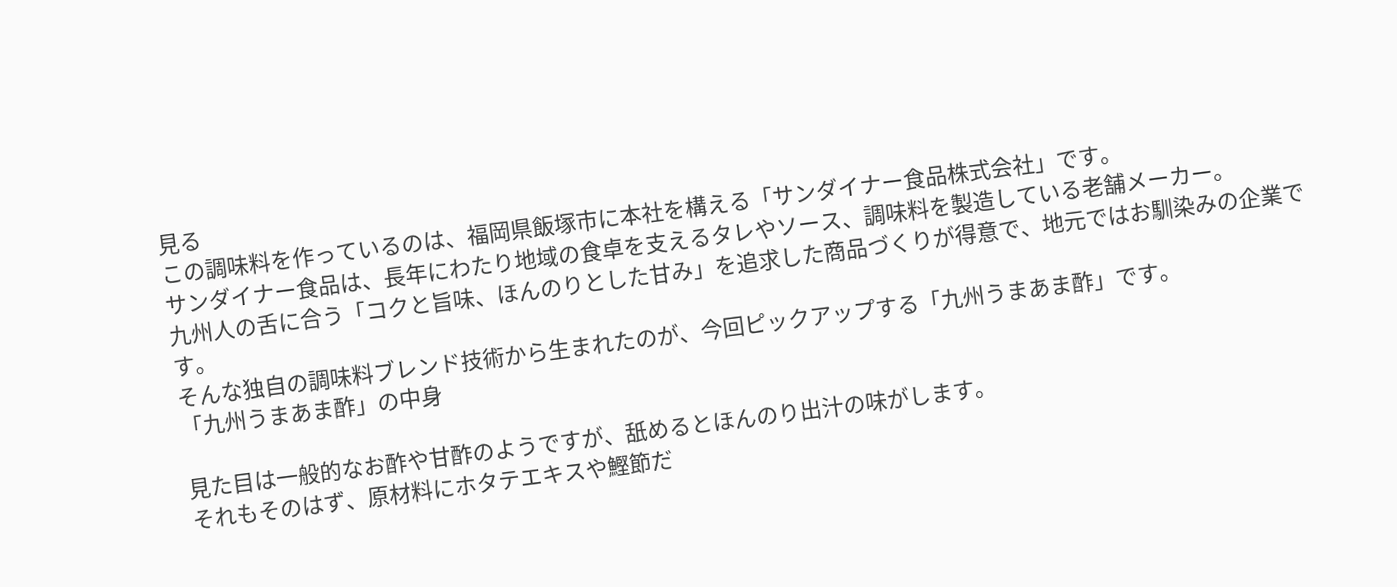見る
この調味料を作っているのは、福岡県飯塚市に本社を構える「サンダイナー食品株式会社」です。
サンダイナー食品は、長年にわたり地域の食卓を支えるタレやソース、調味料を製造している老舗メーカー。
九州人の舌に合う「コクと旨味、ほんのりとした甘み」を追求した商品づくりが得意で、地元ではお馴染みの企業です。
そんな独自の調味料ブレンド技術から生まれたのが、今回ピックアップする「九州うまあま酢」です。
「九州うまあま酢」の中身

見た目は一般的なお酢や甘酢のようですが、舐めるとほんのり出汁の味がします。
それもそのはず、原材料にホタテエキスや鰹節だ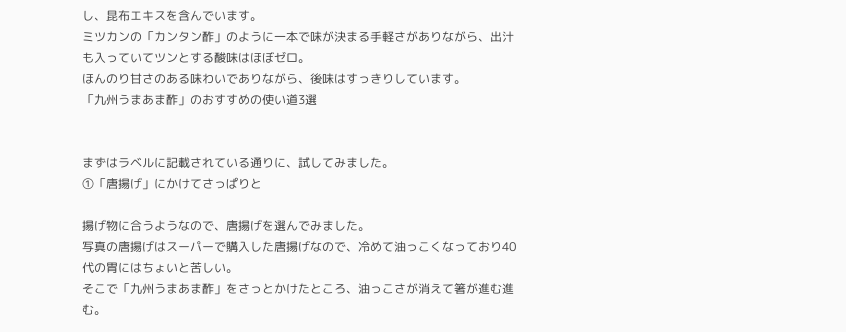し、昆布エキスを含んでいます。
ミツカンの「カンタン酢」のように一本で味が決まる手軽さがありながら、出汁も入っていてツンとする酸味はほぼゼロ。
ほんのり甘さのある味わいでありながら、後味はすっきりしています。
「九州うまあま酢」のおすすめの使い道3選


まずはラベルに記載されている通りに、試してみました。
①「唐揚げ」にかけてさっぱりと

揚げ物に合うようなので、唐揚げを選んでみました。
写真の唐揚げはスーパーで購入した唐揚げなので、冷めて油っこくなっており40代の胃にはちょいと苦しい。
そこで「九州うまあま酢」をさっとかけたところ、油っこさが消えて箸が進む進む。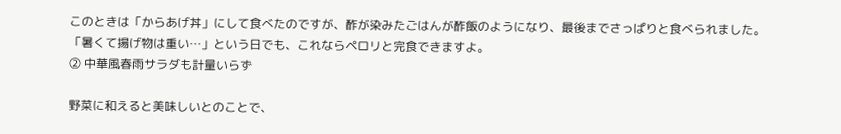このときは「からあげ丼」にして食べたのですが、酢が染みたごはんが酢飯のようになり、最後までさっぱりと食べられました。
「暑くて揚げ物は重い…」という日でも、これならペロリと完食できますよ。
② 中華風春雨サラダも計量いらず

野菜に和えると美味しいとのことで、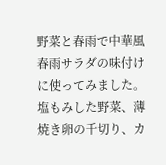野菜と春雨で中華風春雨サラダの味付けに使ってみました。
塩もみした野菜、薄焼き卵の千切り、カ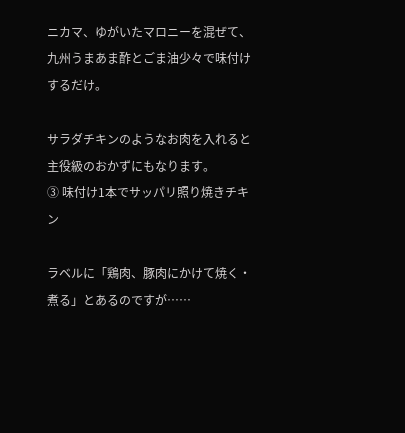ニカマ、ゆがいたマロニーを混ぜて、九州うまあま酢とごま油少々で味付けするだけ。

サラダチキンのようなお肉を入れると主役級のおかずにもなります。
③ 味付け1本でサッパリ照り焼きチキン

ラベルに「鶏肉、豚肉にかけて焼く・煮る」とあるのですが……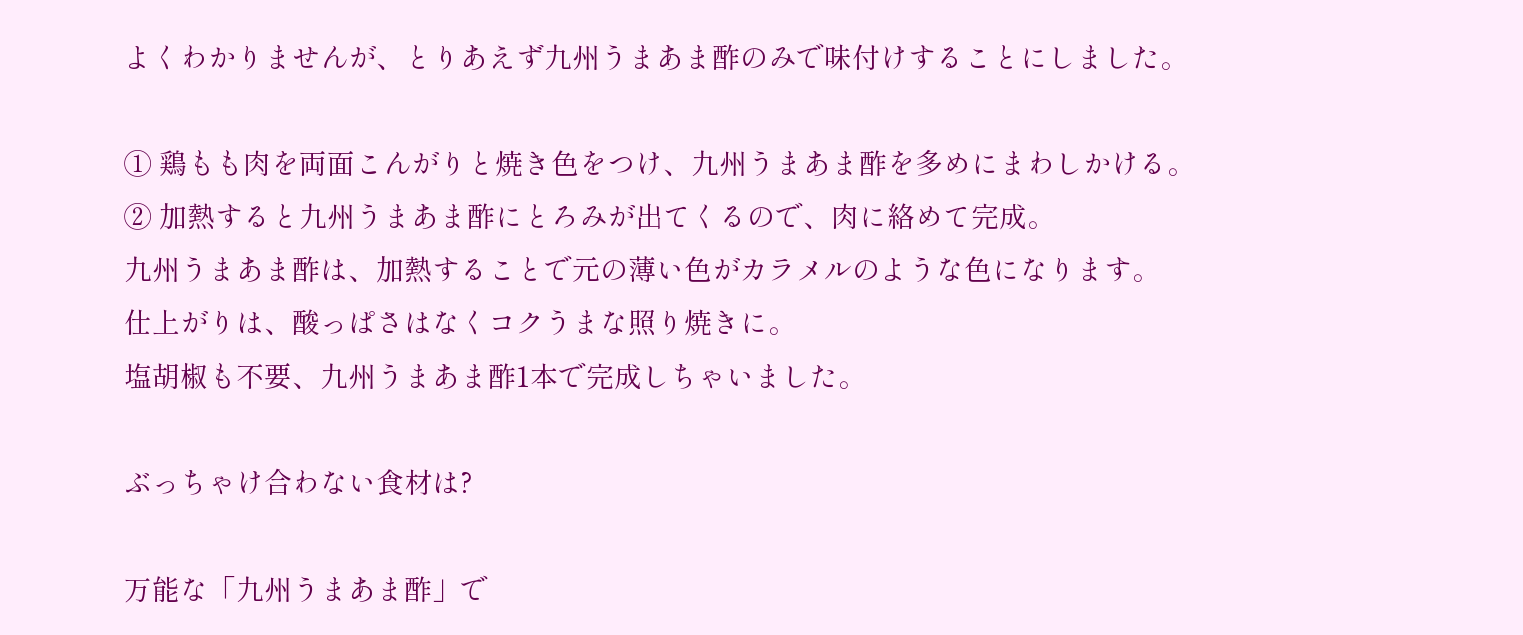よくわかりませんが、とりあえず九州うまあま酢のみで味付けすることにしました。

① 鶏もも肉を両面こんがりと焼き色をつけ、九州うまあま酢を多めにまわしかける。
② 加熱すると九州うまあま酢にとろみが出てくるので、肉に絡めて完成。
九州うまあま酢は、加熱することで元の薄い色がカラメルのような色になります。
仕上がりは、酸っぱさはなくコクうまな照り焼きに。
塩胡椒も不要、九州うまあま酢1本で完成しちゃいました。

ぶっちゃけ合わない食材は?

万能な「九州うまあま酢」で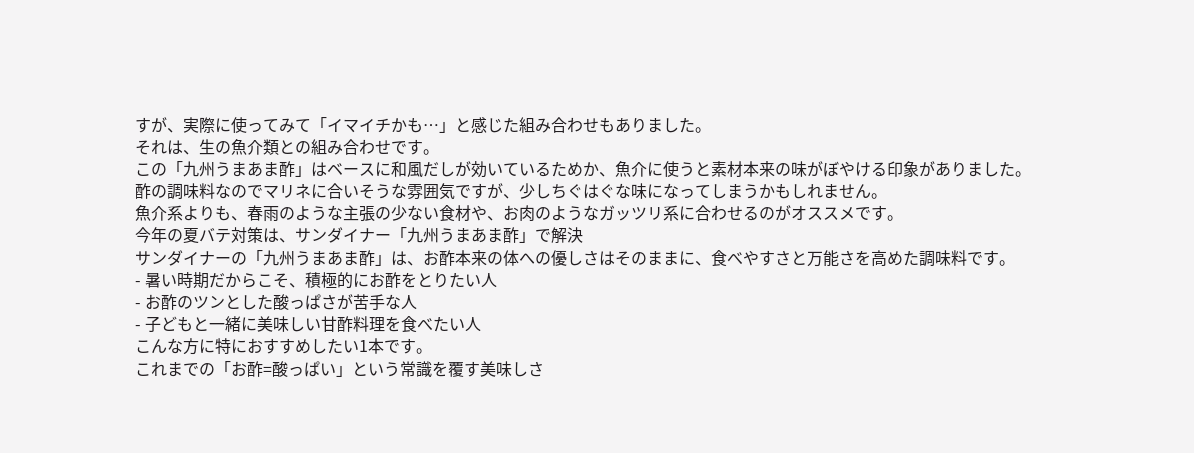すが、実際に使ってみて「イマイチかも…」と感じた組み合わせもありました。
それは、生の魚介類との組み合わせです。
この「九州うまあま酢」はベースに和風だしが効いているためか、魚介に使うと素材本来の味がぼやける印象がありました。
酢の調味料なのでマリネに合いそうな雰囲気ですが、少しちぐはぐな味になってしまうかもしれません。
魚介系よりも、春雨のような主張の少ない食材や、お肉のようなガッツリ系に合わせるのがオススメです。
今年の夏バテ対策は、サンダイナー「九州うまあま酢」で解決
サンダイナーの「九州うまあま酢」は、お酢本来の体への優しさはそのままに、食べやすさと万能さを高めた調味料です。
- 暑い時期だからこそ、積極的にお酢をとりたい人
- お酢のツンとした酸っぱさが苦手な人
- 子どもと一緒に美味しい甘酢料理を食べたい人
こんな方に特におすすめしたい1本です。
これまでの「お酢=酸っぱい」という常識を覆す美味しさ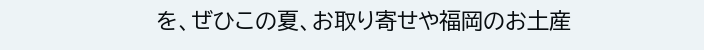を、ぜひこの夏、お取り寄せや福岡のお土産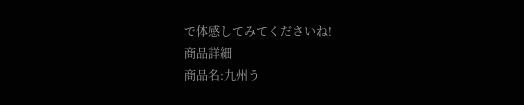で体感してみてくださいね!
商品詳細
商品名:九州う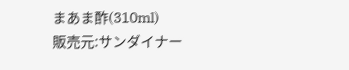まあま酢(310ml)
販売元:サンダイナー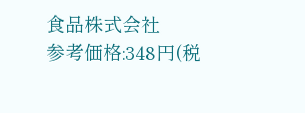食品株式会社
参考価格:348円(税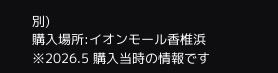別)
購入場所:イオンモール香椎浜
※2026.5 購入当時の情報です